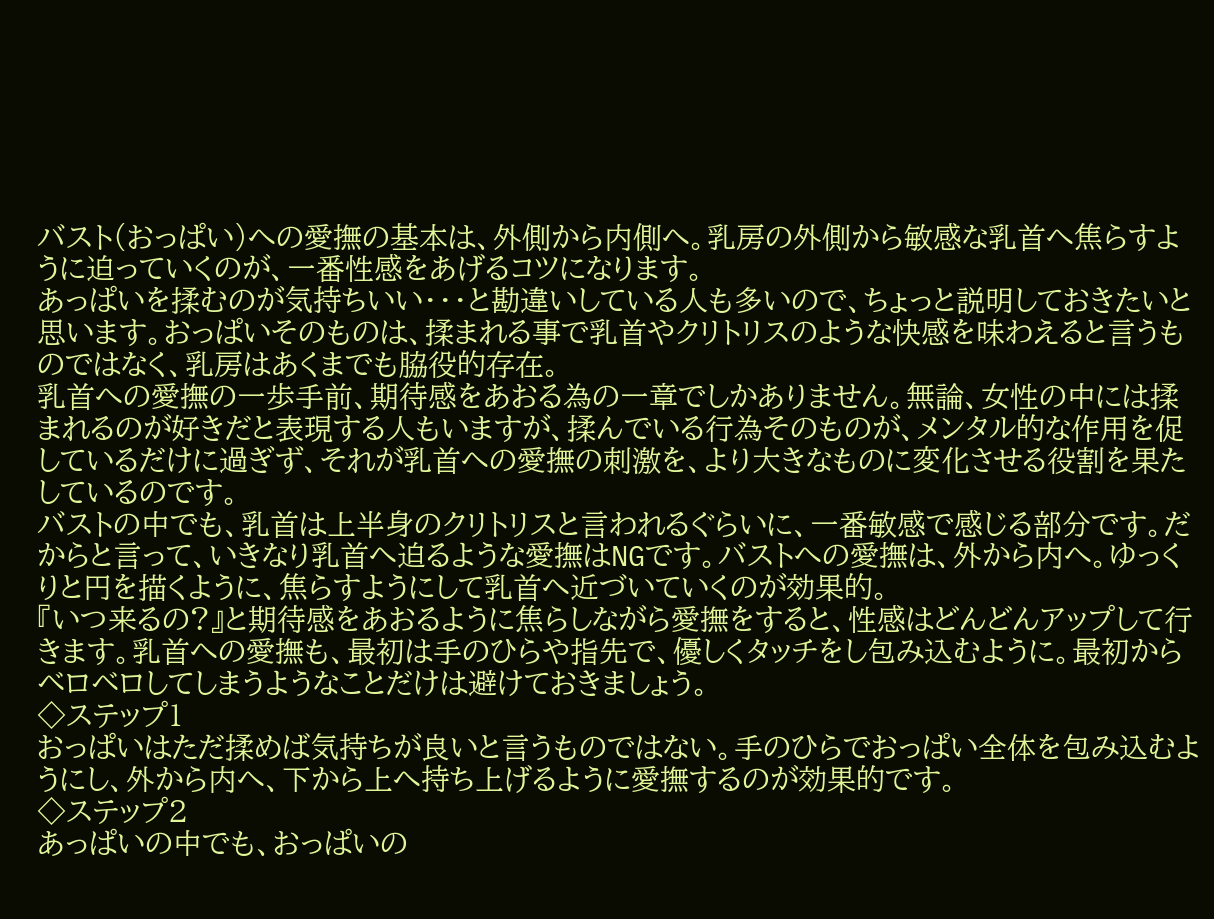バスト(おっぱい)への愛撫の基本は、外側から内側へ。乳房の外側から敏感な乳首へ焦らすように迫っていくのが、一番性感をあげるコツになります。
あっぱいを揉むのが気持ちいい・・・と勘違いしている人も多いので、ちょっと説明しておきたいと思います。おっぱいそのものは、揉まれる事で乳首やクリトリスのような快感を味わえると言うものではなく、乳房はあくまでも脇役的存在。
乳首への愛撫の一歩手前、期待感をあおる為の一章でしかありません。無論、女性の中には揉まれるのが好きだと表現する人もいますが、揉んでいる行為そのものが、メンタル的な作用を促しているだけに過ぎず、それが乳首への愛撫の刺激を、より大きなものに変化させる役割を果たしているのです。
バストの中でも、乳首は上半身のクリトリスと言われるぐらいに、一番敏感で感じる部分です。だからと言って、いきなり乳首へ迫るような愛撫はNGです。バストへの愛撫は、外から内へ。ゆっくりと円を描くように、焦らすようにして乳首へ近づいていくのが効果的。
『いつ来るの?』と期待感をあおるように焦らしながら愛撫をすると、性感はどんどんアップして行きます。乳首への愛撫も、最初は手のひらや指先で、優しくタッチをし包み込むように。最初からベロベロしてしまうようなことだけは避けておきましょう。
◇ステップ1
おっぱいはただ揉めば気持ちが良いと言うものではない。手のひらでおっぱい全体を包み込むようにし、外から内へ、下から上へ持ち上げるように愛撫するのが効果的です。
◇ステップ2
あっぱいの中でも、おっぱいの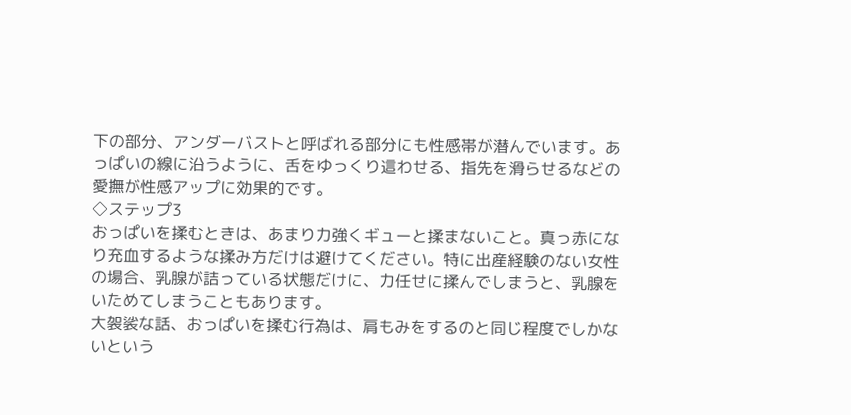下の部分、アンダーバストと呼ばれる部分にも性感帯が潜んでいます。あっぱいの線に沿うように、舌をゆっくり這わせる、指先を滑らせるなどの愛撫が性感アップに効果的です。
◇ステップ3
おっぱいを揉むときは、あまり力強くギューと揉まないこと。真っ赤になり充血するような揉み方だけは避けてください。特に出産経験のない女性の場合、乳腺が詰っている状態だけに、力任せに揉んでしまうと、乳腺をいためてしまうこともあります。
大袈裟な話、おっぱいを揉む行為は、肩もみをするのと同じ程度でしかないという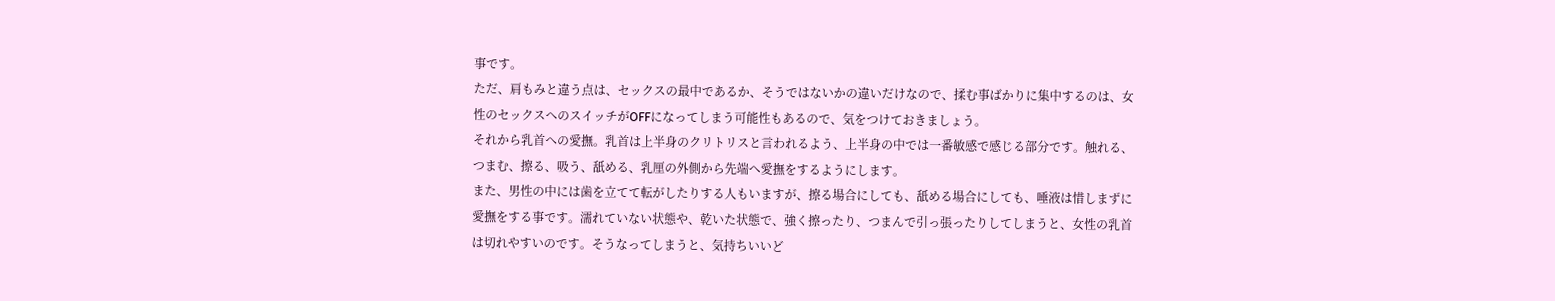事です。
ただ、肩もみと違う点は、セックスの最中であるか、そうではないかの違いだけなので、揉む事ばかりに集中するのは、女性のセックスへのスイッチがOFFになってしまう可能性もあるので、気をつけておきましょう。
それから乳首への愛撫。乳首は上半身のクリトリスと言われるよう、上半身の中では一番敏感で感じる部分です。触れる、つまむ、擦る、吸う、舐める、乳厘の外側から先端へ愛撫をするようにします。
また、男性の中には歯を立てて転がしたりする人もいますが、擦る場合にしても、舐める場合にしても、唾液は惜しまずに愛撫をする事です。濡れていない状態や、乾いた状態で、強く擦ったり、つまんで引っ張ったりしてしまうと、女性の乳首は切れやすいのです。そうなってしまうと、気持ちいいど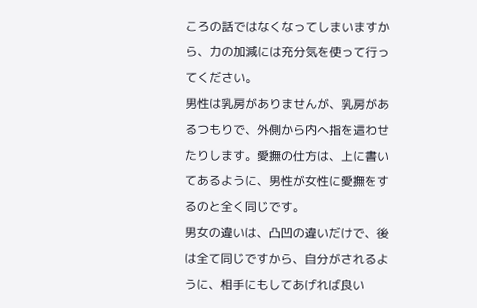ころの話ではなくなってしまいますから、力の加減には充分気を使って行ってください。
男性は乳房がありませんが、乳房があるつもりで、外側から内へ指を這わせたりします。愛撫の仕方は、上に書いてあるように、男性が女性に愛撫をするのと全く同じです。
男女の違いは、凸凹の違いだけで、後は全て同じですから、自分がされるように、相手にもしてあげれば良い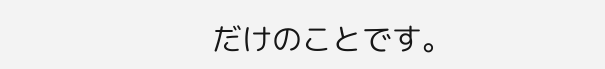だけのことです。